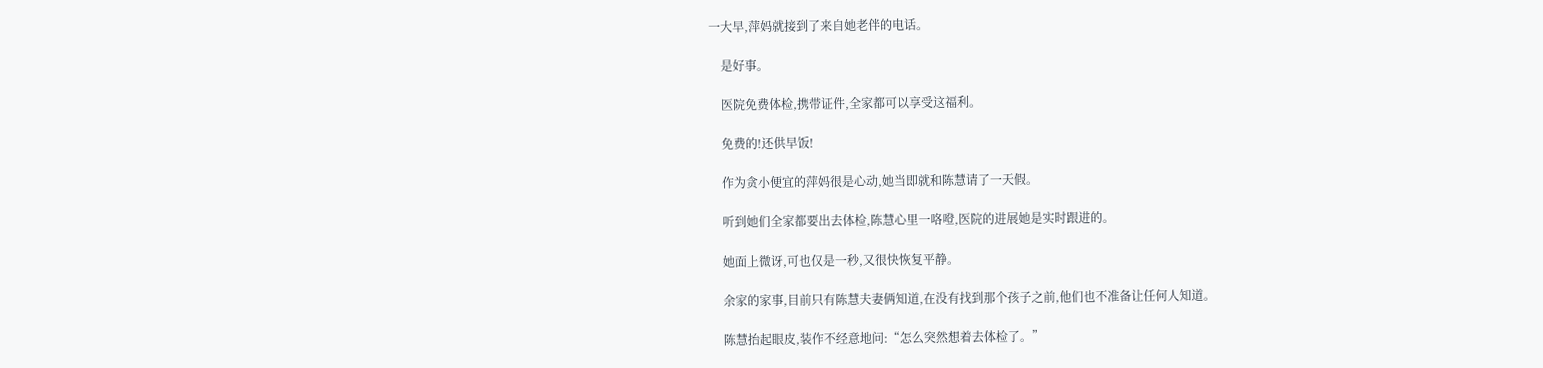一大早,萍妈就接到了来自她老伴的电话。

    是好事。

    医院免费体检,携带证件,全家都可以享受这福利。

    免费的!还供早饭!

    作为贪小便宜的萍妈很是心动,她当即就和陈慧请了一天假。

    听到她们全家都要出去体检,陈慧心里一咯噔,医院的进展她是实时跟进的。

    她面上微讶,可也仅是一秒,又很快恢复平静。

    余家的家事,目前只有陈慧夫妻俩知道,在没有找到那个孩子之前,他们也不准备让任何人知道。

    陈慧抬起眼皮,装作不经意地问:“怎么突然想着去体检了。”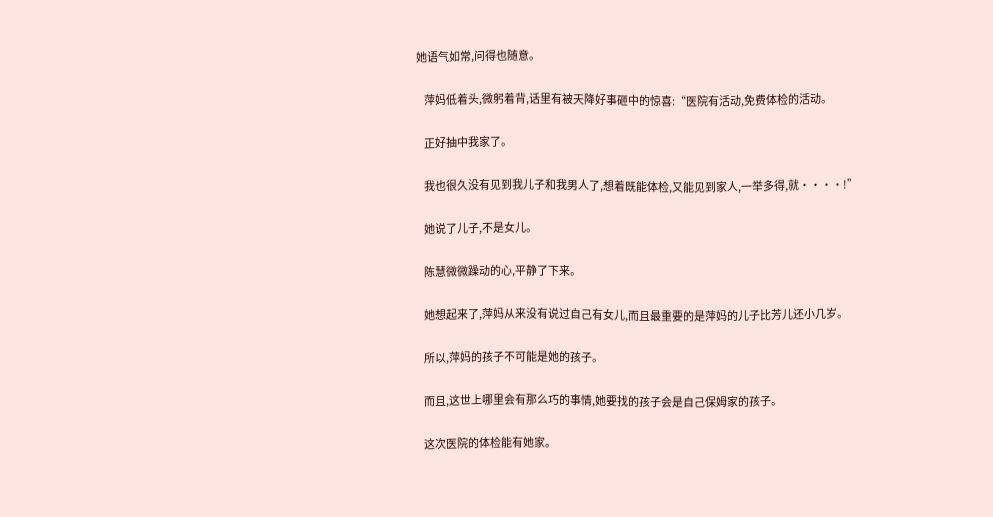她语气如常,问得也随意。

    萍妈低着头,微躬着背,话里有被天降好事砸中的惊喜:“医院有活动,免费体检的活动。

    正好抽中我家了。

    我也很久没有见到我儿子和我男人了,想着既能体检,又能见到家人,一举多得,就····!”

    她说了儿子,不是女儿。

    陈慧微微躁动的心,平静了下来。

    她想起来了,萍妈从来没有说过自己有女儿,而且最重要的是萍妈的儿子比芳儿还小几岁。

    所以,萍妈的孩子不可能是她的孩子。

    而且,这世上哪里会有那么巧的事情,她要找的孩子会是自己保姆家的孩子。

    这次医院的体检能有她家。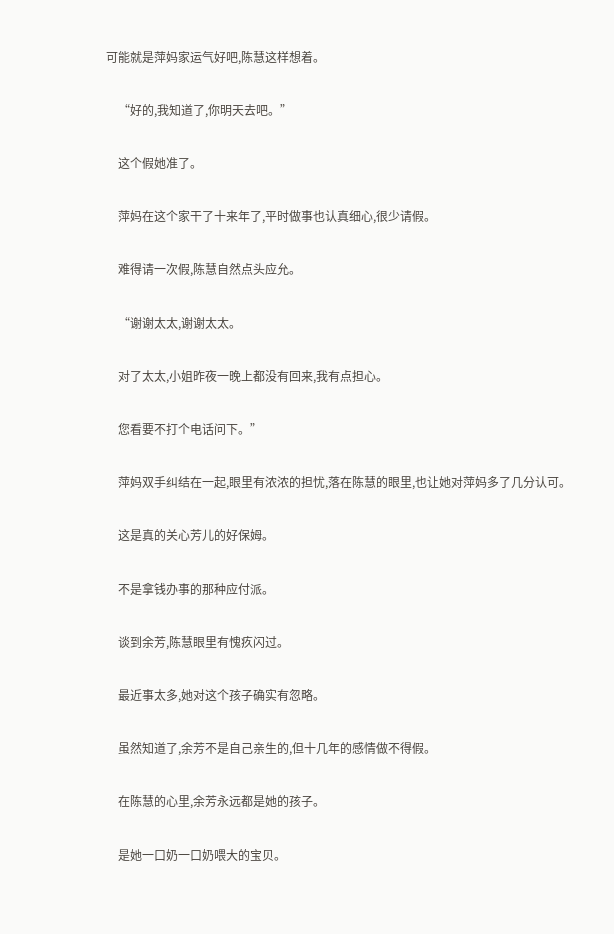可能就是萍妈家运气好吧,陈慧这样想着。

    “好的,我知道了,你明天去吧。”

    这个假她准了。

    萍妈在这个家干了十来年了,平时做事也认真细心,很少请假。

    难得请一次假,陈慧自然点头应允。

    “谢谢太太,谢谢太太。

    对了太太,小姐昨夜一晚上都没有回来,我有点担心。

    您看要不打个电话问下。”

    萍妈双手纠结在一起,眼里有浓浓的担忧,落在陈慧的眼里,也让她对萍妈多了几分认可。

    这是真的关心芳儿的好保姆。

    不是拿钱办事的那种应付派。

    谈到余芳,陈慧眼里有愧疚闪过。

    最近事太多,她对这个孩子确实有忽略。

    虽然知道了,余芳不是自己亲生的,但十几年的感情做不得假。

    在陈慧的心里,余芳永远都是她的孩子。

    是她一口奶一口奶喂大的宝贝。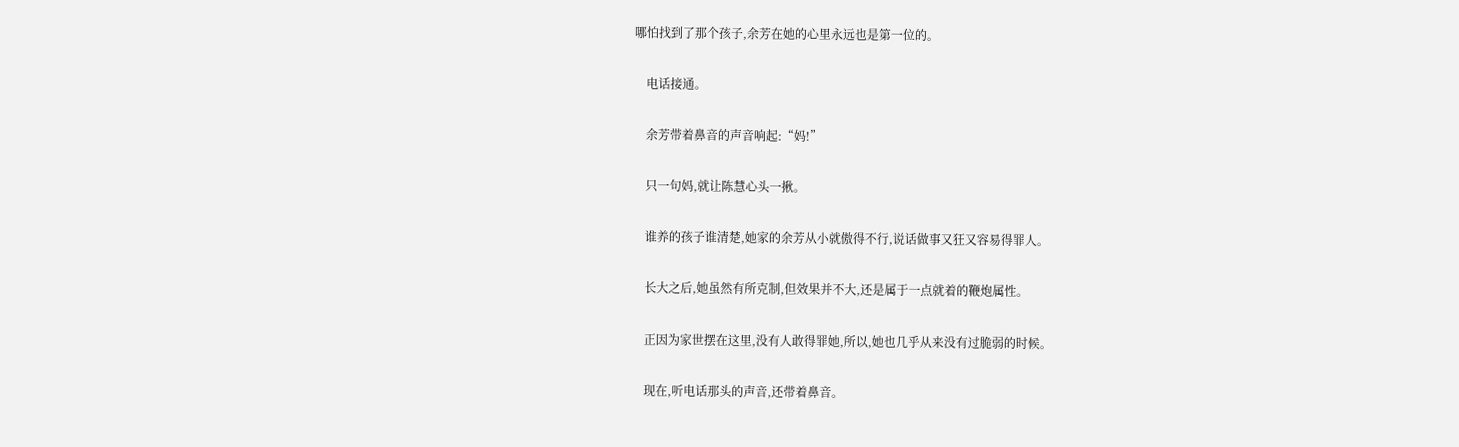哪怕找到了那个孩子,余芳在她的心里永远也是第一位的。

    电话接通。

    余芳带着鼻音的声音响起:“妈!”

    只一句妈,就让陈慧心头一揪。

    谁养的孩子谁清楚,她家的余芳从小就傲得不行,说话做事又狂又容易得罪人。

    长大之后,她虽然有所克制,但效果并不大,还是属于一点就着的鞭炮属性。

    正因为家世摆在这里,没有人敢得罪她,所以,她也几乎从来没有过脆弱的时候。

    现在,听电话那头的声音,还带着鼻音。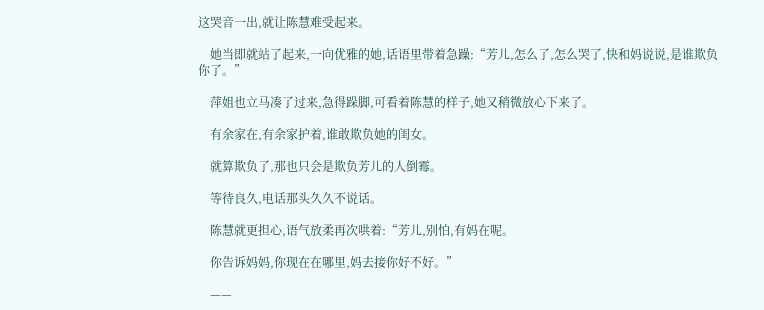这哭音一出,就让陈慧难受起来。

    她当即就站了起来,一向优雅的她,话语里带着急躁:“芳儿,怎么了,怎么哭了,快和妈说说,是谁欺负你了。”

    萍姐也立马凑了过来,急得跺脚,可看着陈慧的样子,她又稍微放心下来了。

    有余家在,有余家护着,谁敢欺负她的闺女。

    就算欺负了,那也只会是欺负芳儿的人倒霉。

    等待良久,电话那头久久不说话。

    陈慧就更担心,语气放柔再次哄着:“芳儿,别怕,有妈在呢。

    你告诉妈妈,你现在在哪里,妈去接你好不好。”

    ——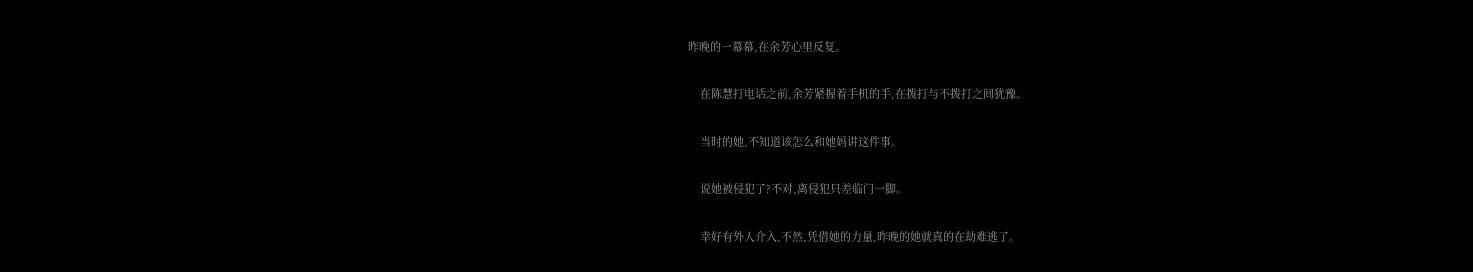昨晚的一幕幕,在余芳心里反复。

    在陈慧打电话之前,余芳紧握着手机的手,在拨打与不拨打之间犹豫。

    当时的她,不知道该怎么和她妈讲这件事。

    说她被侵犯了?不对,离侵犯只差临门一脚。

    幸好有外人介入,不然,凭借她的力量,昨晚的她就真的在劫难逃了。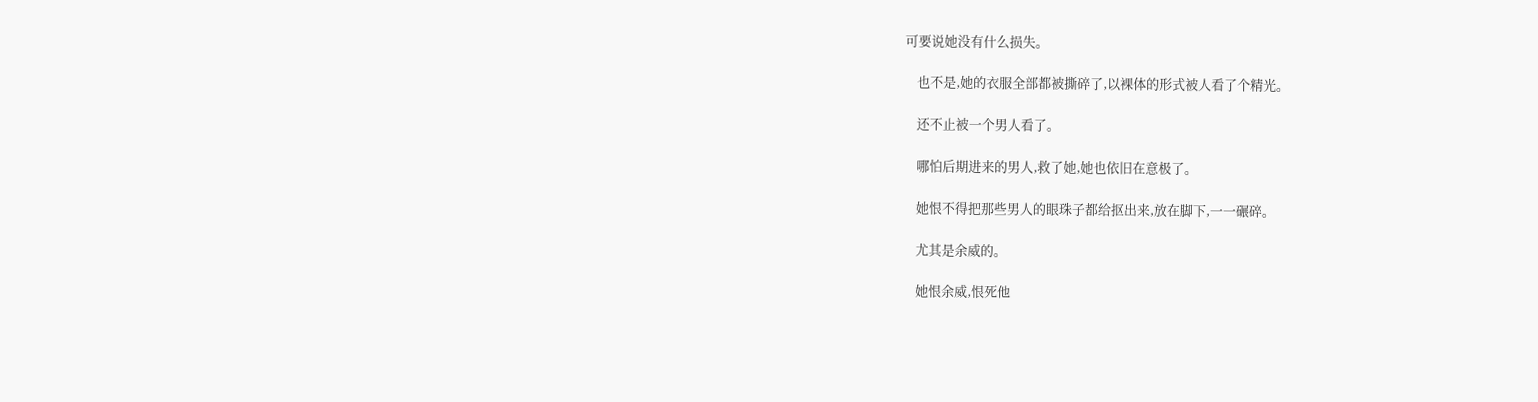可要说她没有什么损失。

    也不是,她的衣服全部都被撕碎了,以裸体的形式被人看了个精光。

    还不止被一个男人看了。

    哪怕后期进来的男人,救了她,她也依旧在意极了。

    她恨不得把那些男人的眼珠子都给抠出来,放在脚下,一一碾碎。

    尤其是余威的。

    她恨余威,恨死他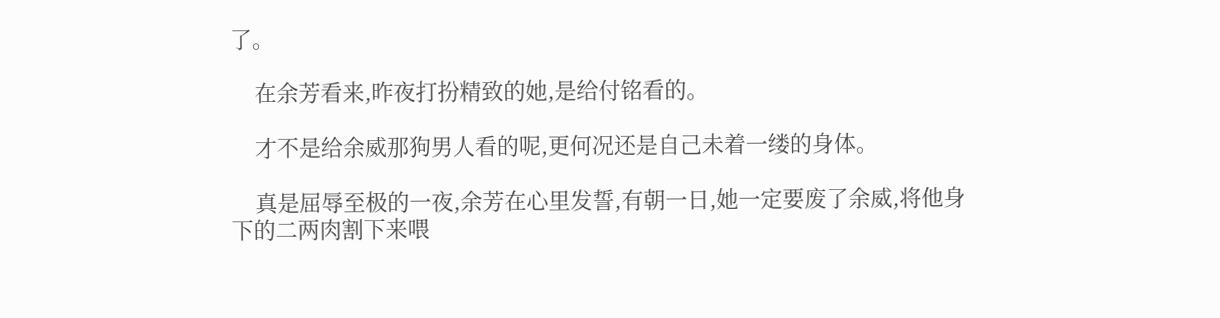了。

    在余芳看来,昨夜打扮精致的她,是给付铭看的。

    才不是给余威那狗男人看的呢,更何况还是自己未着一缕的身体。

    真是屈辱至极的一夜,余芳在心里发誓,有朝一日,她一定要废了余威,将他身下的二两肉割下来喂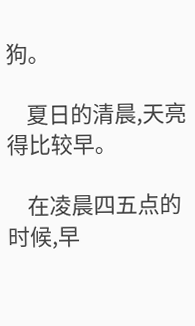狗。

    夏日的清晨,天亮得比较早。

    在凌晨四五点的时候,早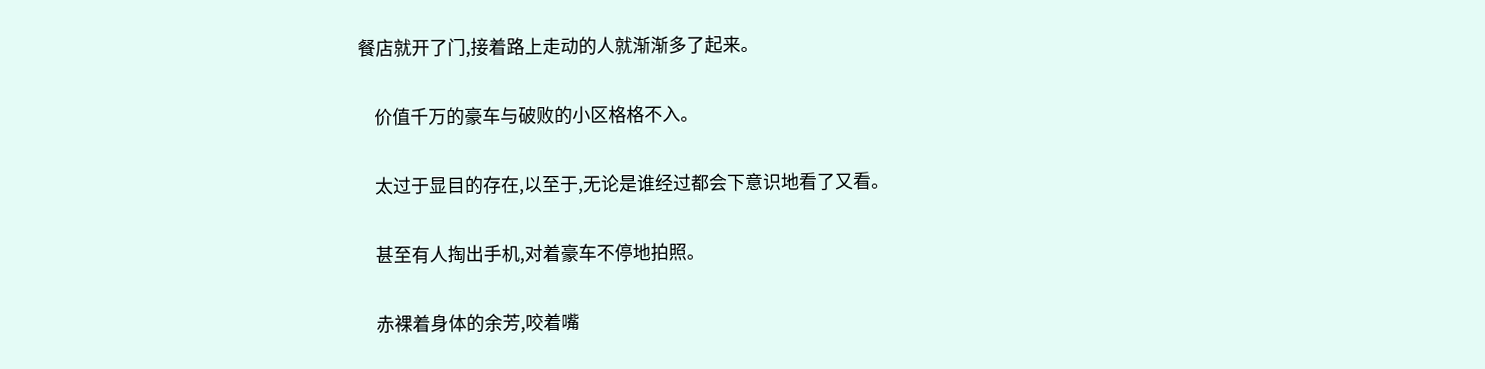餐店就开了门,接着路上走动的人就渐渐多了起来。

    价值千万的豪车与破败的小区格格不入。

    太过于显目的存在,以至于,无论是谁经过都会下意识地看了又看。

    甚至有人掏出手机,对着豪车不停地拍照。

    赤裸着身体的余芳,咬着嘴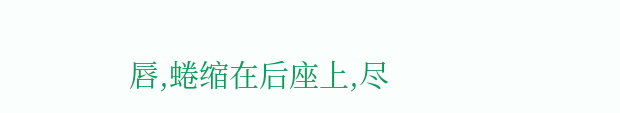唇,蜷缩在后座上,尽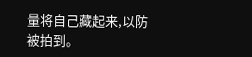量将自己藏起来,以防被拍到。